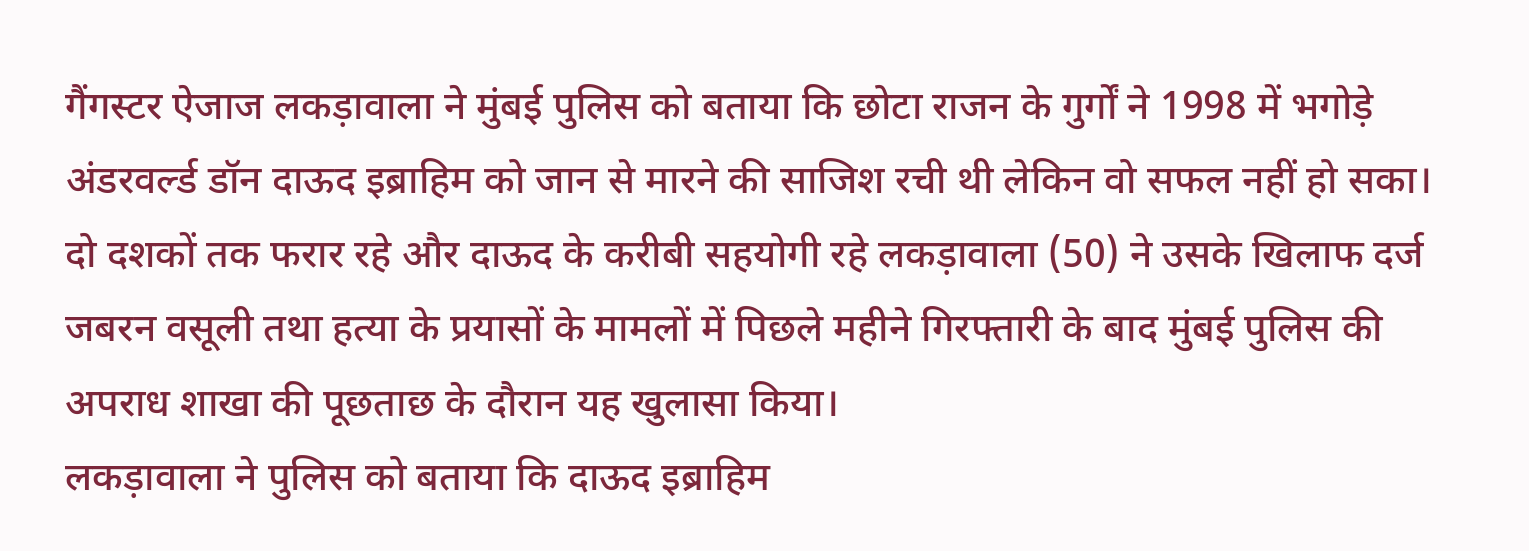गैंगस्टर ऐजाज लकड़ावाला ने मुंबई पुलिस को बताया कि छोटा राजन के गुर्गों ने 1998 में भगोड़े अंडरवर्ल्ड डॉन दाऊद इब्राहिम को जान से मारने की साजिश रची थी लेकिन वो सफल नहीं हो सका। दो दशकों तक फरार रहे और दाऊद के करीबी सहयोगी रहे लकड़ावाला (50) ने उसके खिलाफ दर्ज जबरन वसूली तथा हत्या के प्रयासों के मामलों में पिछले महीने गिरफ्तारी के बाद मुंबई पुलिस की अपराध शाखा की पूछताछ के दौरान यह खुलासा किया।
लकड़ावाला ने पुलिस को बताया कि दाऊद इब्राहिम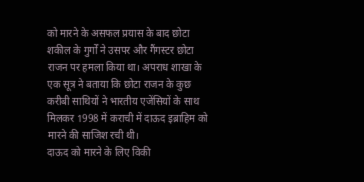को मारने के असफल प्रयास के बाद छोटा शकील के गुर्गों ने उसपर और गैंगस्टर छोटा राजन पर हमला किया था। अपराध शाखा के एक सूत्र ने बताया कि छोटा राजन के कुछ करीबी साथियों ने भारतीय एजेंसियों के साथ मिलकर 1998 में कराची में दाऊद इब्राहिम को मारने की साजिश रची थी।
दाऊद को मारने के लिए विकी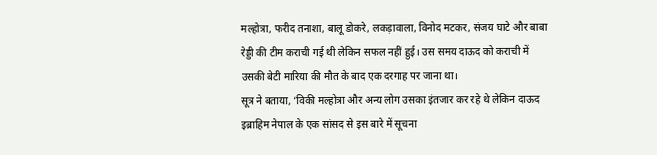मल्होत्रा, फरीद तनाशा, बालू डोकरे, लकड़ावाला, विनोद मटकर, संजय घाटे और बाबा रेड्डी की टीम कराची गई थी लेकिन सफल नहीं हुई। उस समय दाऊद को कराची में उसकी बेटी मारिया की मौत के बाद एक दरगाह पर जाना था।
सूत्र ने बताया, ‘विकी मल्होत्रा और अन्य लोग उसका इंतजार कर रहे थे लेकिन दाऊद इब्राहिम नेपाल के एक सांसद से इस बारे में सूचना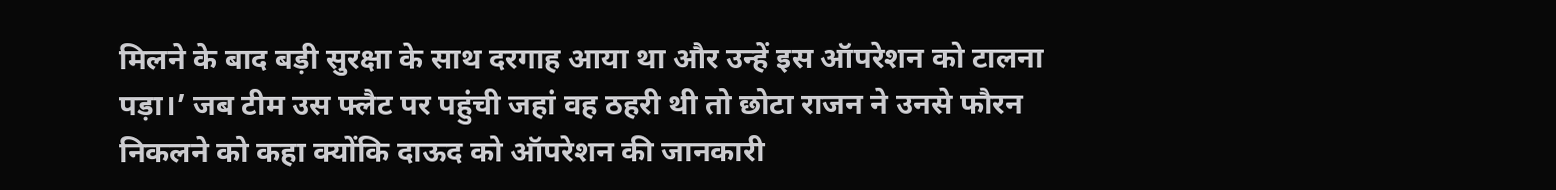मिलने के बाद बड़ी सुरक्षा के साथ दरगाह आया था और उन्हें इस ऑपरेशन को टालना पड़ा।’ जब टीम उस फ्लैट पर पहुंची जहां वह ठहरी थी तो छोटा राजन ने उनसे फौरन निकलने को कहा क्योंकि दाऊद को ऑपरेशन की जानकारी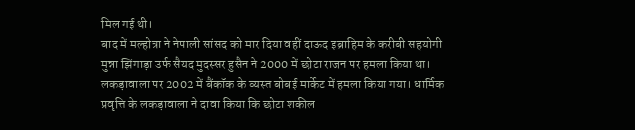मिल गई थी।
बाद में मल्होत्रा ने नेपाली सांसद को मार दिया वहीं दाऊद इब्राहिम के करीबी सहयोगी मुन्ना झिंगाड़ा उर्फ सैयद मुदस्सर हुसैन ने 2000 में छोटा राजन पर हमला किया था। लकड़ावाला पर 2002 में बैंकॉक के व्यस्त बोबई मार्केट में हमला किया गया। धार्मिक प्रवृत्ति के लकड़ावाला ने दावा किया कि छोटा शकील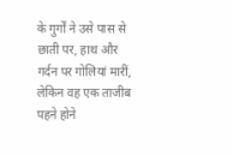के गुर्गों ने उसे पास से छाती पर, हाथ और गर्दन पर गोलियां मारीं, लेकिन वह एक ताजीब पहने होने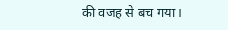की वजह से बच गया।